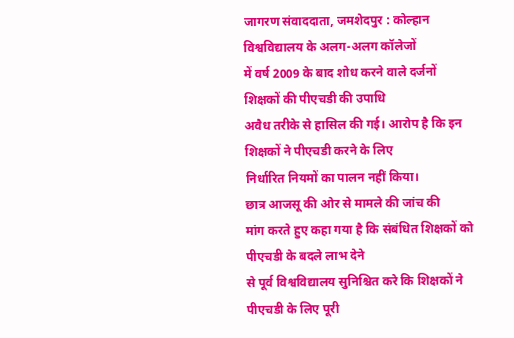जागरण संवाददाता, जमशेदपुर : कोल्हान विश्वविद्यालय के अलग-अलग कॉलेजों
में वर्ष 2009 के बाद शोध करने वाले दर्जनों शिक्षकों की पीएचडी की उपाधि
अवैध तरीके से हासिल की गई। आरोप है कि इन शिक्षकों ने पीएचडी करने के लिए
निर्धारित नियमों का पालन नहीं किया।
छात्र आजसू की ओर से मामले की जांच की
मांग करते हुए कहा गया है कि संबंधित शिक्षकों को पीएचडी के बदले लाभ देने
से पूर्व विश्वविद्यालय सुनिश्चित करे कि शिक्षकों ने पीएचडी के लिए पूरी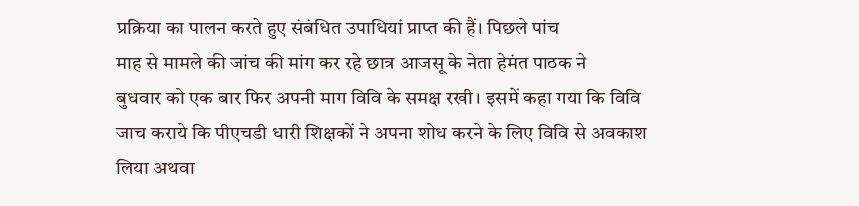प्रक्रिया का पालन करते हुए संबंधित उपाधियां प्राप्त की हैं। पिछले पांच
माह से मामले की जांच की मांग कर रहे छात्र आजसू के नेता हेमंत पाठक ने
बुधवार को एक बार फिर अपनी माग विवि के समक्ष रखी। इसमें कहा गया कि विवि
जाच कराये कि पीएचडी धारी शिक्षकों ने अपना शोध करने के लिए विवि से अवकाश
लिया अथवा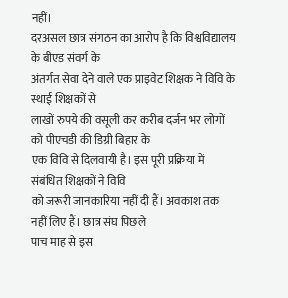नहीं।
दरअसल छात्र संगठन का आरोप है कि विश्वविद्यालय के बीएड संवर्ग के
अंतर्गत सेवा देने वाले एक प्राइवेट शिक्षक ने विवि के स्थाई शिक्षकों से
लाखों रुपये की वसूली कर करीब दर्जन भर लोगों को पीएचडी की डिग्री बिहार के
एक विवि से दिलवायी है। इस पूरी प्रक्रिया में संबंधित शिक्षकों ने विवि
को जरूरी जानकारिया नहीं दी हैं। अवकाश तक नहीं लिए हैं। छात्र संघ पिछले
पाच माह से इस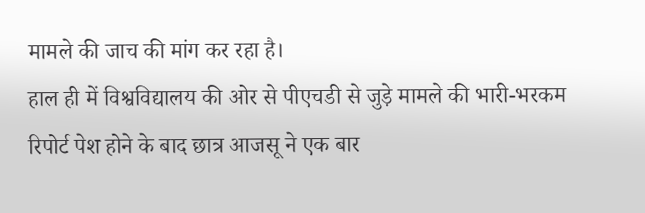मामले की जाच की मांग कर रहा है।
हाल ही में विश्वविद्यालय की ओर से पीएचडी से जुड़े मामले की भारी-भरकम
रिपोर्ट पेश होने के बाद छात्र आजसू ने एक बार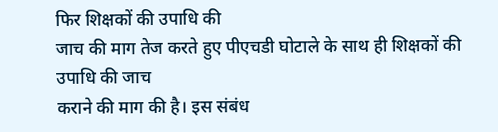फिर शिक्षकों की उपाधि की
जाच की माग तेज करते हुए पीएचडी घोटाले के साथ ही शिक्षकों की उपाधि की जाच
कराने की माग की है। इस संबंध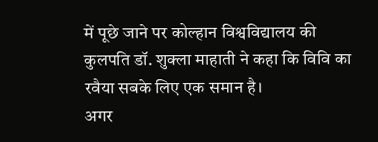में पूछे जाने पर कोल्हान विश्वविद्यालय की
कुलपति डॉ. शुक्ला माहाती ने कहा कि विवि का रवैया सबके लिए एक समान है।
अगर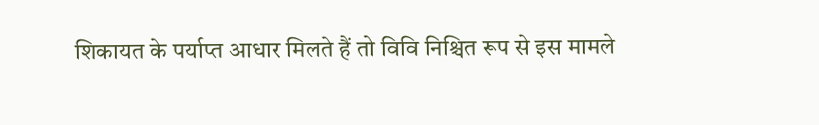शिकायत के पर्याप्त आधार मिलते हैं तो विवि निश्चित रूप से इस मामले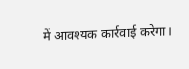में आवश्यक कार्रवाई करेगा।